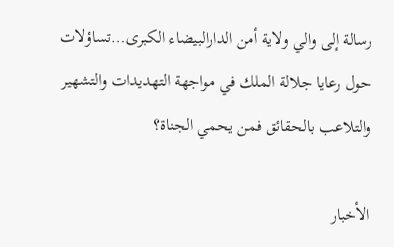رسالة إلى والي ولاية أمن الدارالبيضاء الكبرى…تساؤلات حول رعايا جلالة الملك في مواجهة التهديدات والتشهير والتلاعب بالحقائق فمن يحمي الجناة؟

الأخبار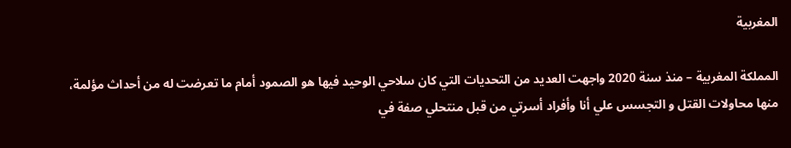المغربية

المملكة المغربية – منذ سنة 2020 واجهت العديد من التحديات التي كان سلاحي الوحيد فيها هو الصمود أمام ما تعرضت له من أحداث مؤلمة، منها محاولات القتل و التجسس علي أنا وأفراد أسرتي من قبل منتحلي صفة في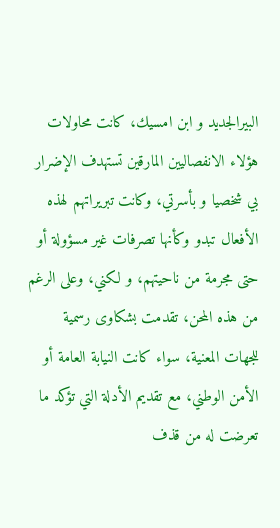البيرالجديد و ابن امسيك، كانت محاولات هؤلاء الانفصاليين المارقين تستهدف الإضرار بي شخصيا و بأسرتي، وكانت تبريراتهم لهذه الأفعال تبدو وكأنها تصرفات غير مسؤولة أو حتى مجرمة من ناحيتهم، و لكني، وعلى الرغم من هذه المحن، تقدمت بشكاوى رسمية للجهات المعنية، سواء كانت النيابة العامة أو الأمن الوطني، مع تقديم الأدلة التي تؤكد ما تعرضت له من قذف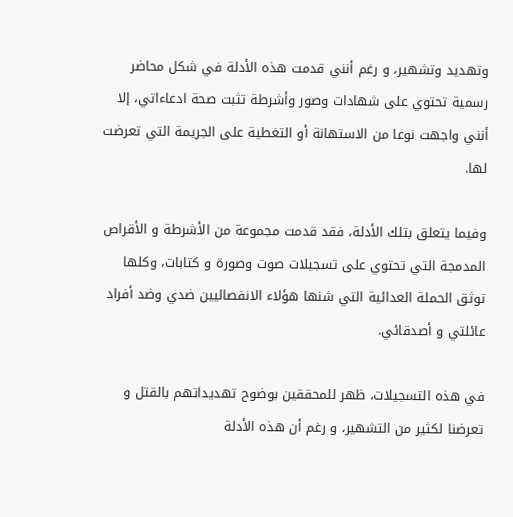وتهديد وتشهير، و رغم أنني قدمت هذه الأدلة في شكل محاضر رسمية تحتوي على شهادات وصور وأشرطة تثبت صحة ادعاءاتي، إلا أنني واجهت نوعا من الاستهانة أو التغطية على الجريمة التي تعرضت لها.

وفيما يتعلق بتلك الأدلة، فقد قدمت مجموعة من الأشرطة و الأقراص المدمجة التي تحتوي على تسجيلات صوت وصورة و كتابات، وكلها توثق الحملة العدائية التي شنها هؤلاء الانفصاليين ضدي وضد أفراد عائلتي و أصدقائي.

في هذه التسجيلات، ظهر للمحققين بوضوح تهديداتهم بالقتل و تعرضنا لكثير من التشهير، و رغم أن هذه الأدلة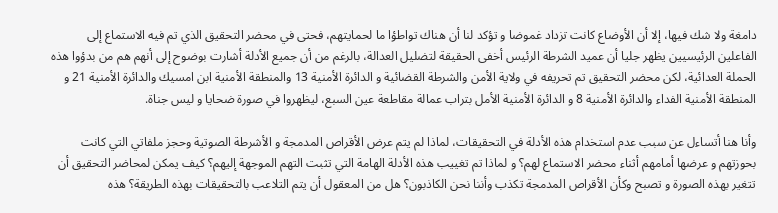دامغة ولا شك فيها، إلا أن الأوضاع كانت تزداد غموضا و تؤكد لنا أن هناك تواطؤا ما لحمايتهم، فحتى في محضر التحقيق الذي تم فيه الاستماع إلى الفاعلين الرئيسيين يظهر جليا أن عميد الشرطة الرئيس أخفى الحقيقة لتضليل العدالة، بالرغم من أن جميع الأدلة أشارت بوضوح إلى أنهم هم من بدؤوا هذه الحملة العدائية، لكن محضر التحقيق تم تحريفه في ولاية الأمن والشرطة القضائية و الدائرة الأمنية 13 والمنطقة الأمنية ابن امسيك والدائرة الأمنية 21 و المنطقة الأمنية الفداء والدائرة الأمنية 8 و الدائرة الأمنية الأمل بتراب عمالة مقاطعة عين السبع، ليظهروا في صورة ضحايا و ليس جناة.

وأنا هنا أتساءل عن سبب عدم استخدام هذه الأدلة في التحقيقات، لماذا لم يتم عرض الأقراص المدمجة و الأشرطة الصوتية وحجز ملفاتي التي كانت بحوزتهم و عرضها أمامهم أثناء محضر الاستماع لهم؟ و لماذا تم تغييب هذه الأدلة الهامة التي تثبت التهم الموجهة إليهم؟ كيف يمكن لمحاضر التحقيق أن تتغير بهذه الصورة و تصبح وكأن الأقراص المدمجة تكذب وأننا نحن الكاذبون؟ هل من المعقول أن يتم التلاعب بالتحقيقات بهذه الطريقة؟ هذه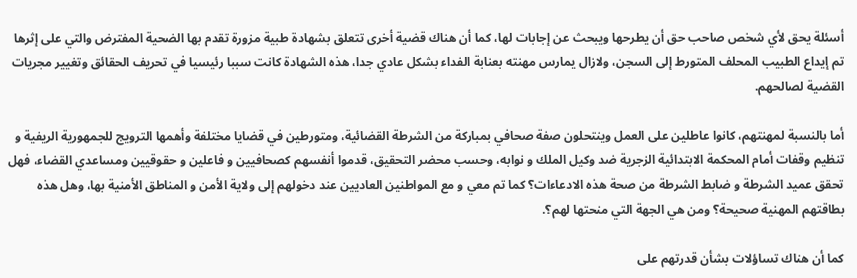أسئلة يحق لأي شخص صاحب حق أن يطرحها ويبحث عن إجابات لها، كما أن هناك قضية أخرى تتعلق بشهادة طبية مزورة تقدم بها الضحية المفترض والتي على إثرها تم إيداع الطبيب المحلف المتورط إلى السجن، ولازال يمارس مهنته بعنابة الفداء بشكل عادي جدا، هذه الشهادة كانت سببا رئيسيا في تحريف الحقائق وتغيير مجريات القضية لصالحهم.

أما بالنسبة لمهنتهم، كانوا عاطلين على العمل وينتحلون صفة صحافي بمباركة من الشرطة القضائية، ومتورطين في قضايا مختلفة وأهمها الترويج للجمهورية الريفية و تنظيم وقفات أمام المحكمة الابتدائية الزجرية ضد وكيل الملك و نوابه، وحسب محضر التحقيق، قدموا أنفسهم كصحافيين و فاعلين و حقوقيين ومساعدي القضاء، فهل تحقق عميد الشرطة و ضابط الشرطة من صحة هذه الادعاءات؟ كما تم معي و مع المواطنين العاديين عند دخولهم إلى ولاية الأمن و المناطق الأمنية بها، وهل هذه بطاقتهم المهنية صحيحة؟ ومن هي الجهة التي منحتها لهم؟.

كما أن هناك تساؤلات بشأن قدرتهم على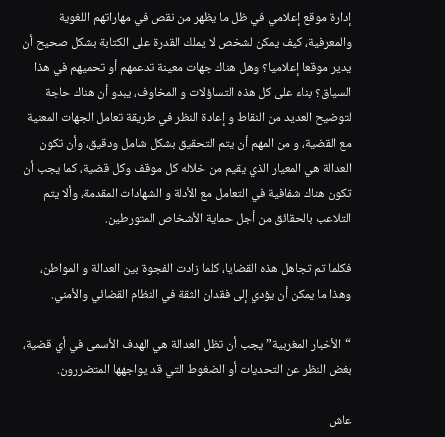إدارة موقع إعلامي في ظل ما يظهر من نقص في مهاراتهم اللغوية والمعرفية، كيف يمكن لشخص لا يملك القدرة على الكتابة بشكل صحيح أن يدير موقعا إعلاميا؟ وهل هناك جهات معينة تدعمهم أو تحميهم في هذا السياق؟ بناء على كل هذه التساؤلات و المخاوف، يبدو أن هناك حاجة لتوضيح العديد من النقاط و إعادة النظر في طريقة تعامل الجهات المعنية مع القضية، و من المهم أن يتم التحقيق بشكل شامل ودقيق، وأن تكون العدالة هي المعيار الذي يقيم من خلاله كل موقف وكل قضية، كما يجب أن تكون هناك شفافية في التعامل مع الأدلة و الشهادات المقدمة، وألا يتم التلاعب بالحقائق من أجل حماية الأشخاص المتورطين.

فكلما تم تجاهل هذه القضايا، كلما زادت الفجوة بين العدالة و المواطن، وهذا ما يمكن أن يؤدي إلى فقدان الثقة في النظام القضائي والأمني.

“الأخبار المغربية” يجب أن تظل العدالة هي الهدف الأسمى في أي قضية، بغض النظر عن التحديات أو الضغوط التي قد يواجهها المتضررون.

عاش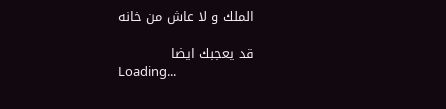الملك و لا عاش من خانه

قد يعجبك ايضا
Loading...